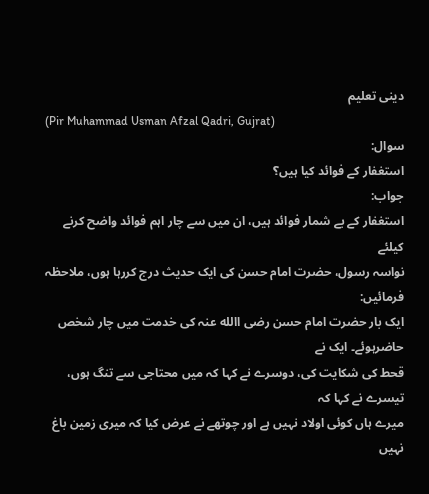دینی تعلیم
(Pir Muhammad Usman Afzal Qadri, Gujrat)
سوال:
استغفار کے فوائد کیا ہیں؟
جواب:
استغفار کے بے شمار فوائد ہیں، ان میں سے چار اہم فوائد واضح کرنے کیلئے
نواسہ رسول، حضرت امام حسن کی ایک حدیث درج کررہا ہوں، ملاحظہ فرمائیں:
ایک بار حضرت امام حسن رضی االله عنہ کی خدمت میں چار شخص حاضرہوئے۔ ایک نے
قحط کی شکایت کی، دوسرے نے کہا کہ میں محتاجی سے تنگ ہوں، تیسرے نے کہا کہ
میرے ہاں کوئی اولاد نہیں ہے اور چوتھے نے عرض کیا کہ میری زمین باغ نہیں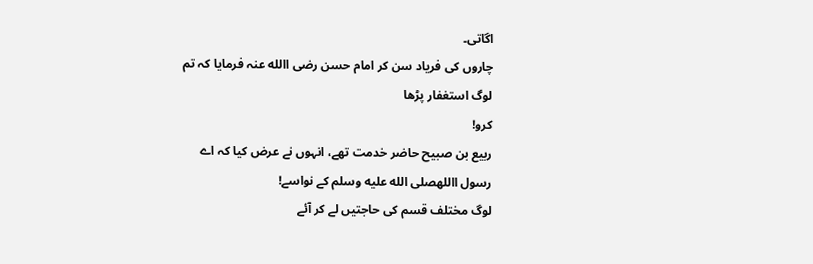اگاتی۔
چاروں کی فریاد سن کر امام حسن رضی االله عنہ فرمایا کہ تم لوگ استغفار پڑھا
کرو!
ربیع بن صبیح حاضر خدمت تھے، انہوں نے عرض کیا کہ اے رسول االلهصلى الله عليه وسلم کے نواسے!
لوگ مختلف قسم کی حاجتیں لے کر آئے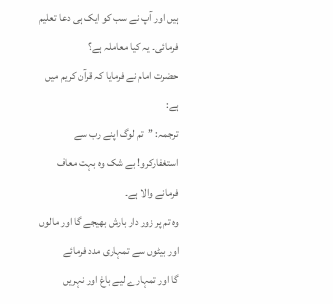ہیں اور آپ نے سب کو ایک ہی دعا تعلیم
فرمائی۔ یہ کیا معاملہ ہے؟
حضرت امام نے فرمایا کہ قرآن کریم میں ہے:
ترجمہ: ’’تم لوگ اپنے رب سے استغفارکرو! بے شک وہ بہت معاف فرمانے والا ہے۔
وہ تم پر زور دار بارش بھیجے گا اور مالوں اور بیٹوں سے تمہاری مدد فرمائے
گا اور تمہارے لیے باغ اور نہریں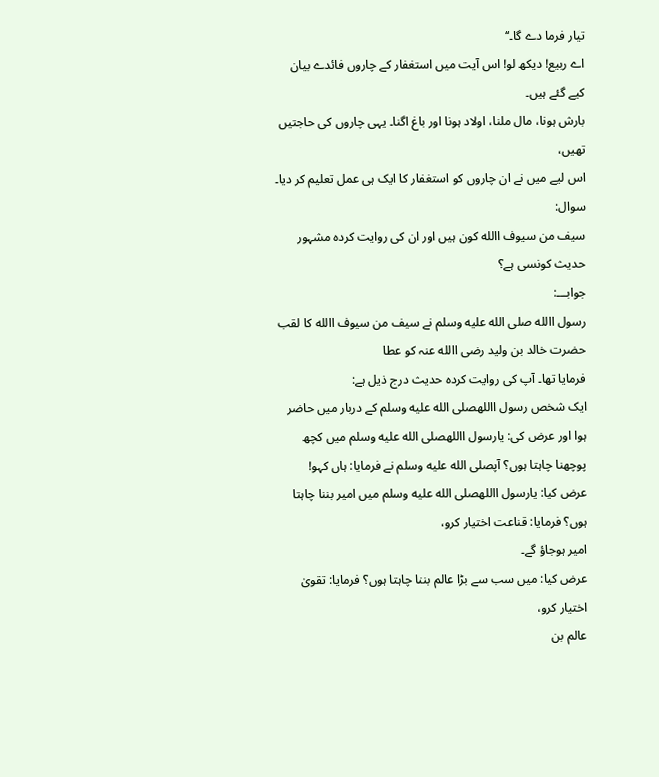تیار فرما دے گا۔‘‘
اے ربیع! دیکھ لو! اس آیت میں استغفار کے چاروں فائدے بیان کیے گئے ہیں۔
بارش ہونا، مال ملنا، اولاد ہونا اور باغ اگنا۔ یہی چاروں کی حاجتیں تھیں،
اس لیے میں نے ان چاروں کو استغفار کا ایک ہی عمل تعلیم کر دیا۔
سوال:
سیف من سیوف االله کون ہیں اور ان کی روایت کردہ مشہور حدیث کونسی ہے؟
جوابـــ:
رسول االله صلى الله عليه وسلم نے سیف من سیوف االله کا لقب حضرت خالد بن ولید رضی االله عنہ کو عطا
فرمایا تھا۔ آپ کی روایت کردہ حدیث درج ذیل ہے:
ایک شخص رسول االلهصلى الله عليه وسلم کے دربار میں حاضر ہوا اور عرض کی: یارسول االلهصلى الله عليه وسلم میں کچھ
پوچھنا چاہتا ہوں؟ آپصلى الله عليه وسلم نے فرمایا: ہاں کہو!
عرض کیا: یارسول االلهصلى الله عليه وسلم میں امیر بننا چاہتا ہوں؟ فرمایا: قناعت اختیار کرو،
امیر ہوجاؤ گے۔
عرض کیا: میں سب سے بڑا عالم بننا چاہتا ہوں؟ فرمایا: تقویٰ اختیار کرو،
عالم بن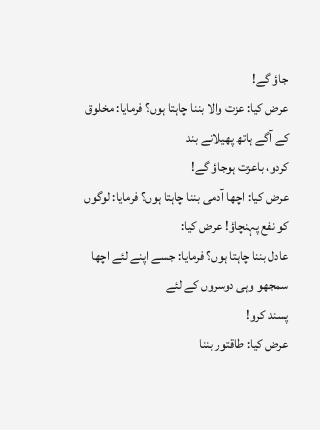جاؤ گے!
عرض کیا: عزت والا بننا چاہتا ہوں؟ فرمایا: مخلوق کے آگے ہاتھ پھیلانے بند
کردو، باعزت ہوجاؤ گے!
عرض کیا: اچھا آدمی بننا چاہتا ہوں؟ فرمایا: لوگوں کو نفع پہنچاؤ! عرض کیا:
عادل بننا چاہتا ہوں؟ فرمایا: جسے اپنے لئے اچھا سمجھو وہی دوسروں کے لئے
پسند کرو!
عرض کیا: طاقتور بننا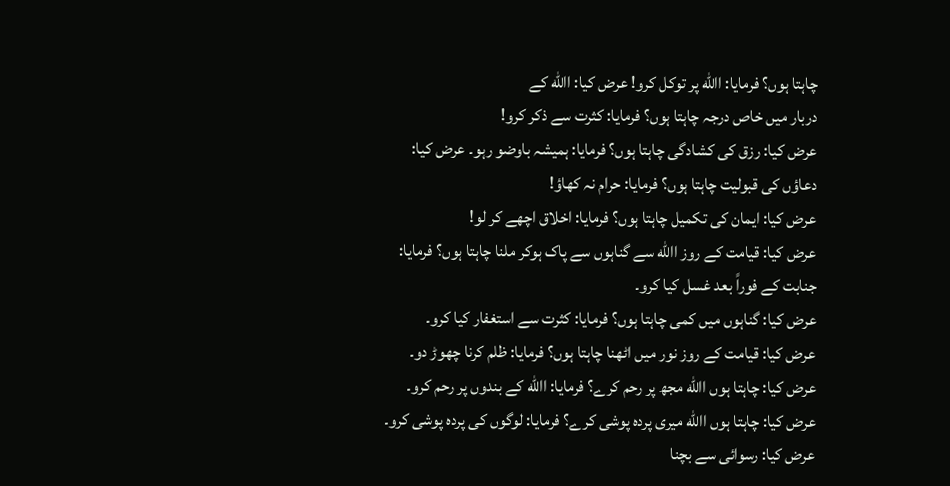چاہتا ہوں؟ فرمایا: االله پر توکل کرو! عرض کیا: االله کے
دربار میں خاص درجہ چاہتا ہوں؟ فرمایا: کثرت سے ذکر کرو!
عرض کیا: رزق کی کشادگی چاہتا ہوں؟ فرمایا: ہمیشہ باوضو رہو۔ عرض کیا:
دعاؤں کی قبولیت چاہتا ہوں؟ فرمایا: حرام نہ کھاؤ!
عرض کیا: ایمان کی تکمیل چاہتا ہوں؟ فرمایا: اخلاق اچھے کر لو!
عرض کیا: قیامت کے روز االله سے گناہوں سے پاک ہوکر ملنا چاہتا ہوں؟ فرمایا:
جنابت کے فوراً بعد غسل کیا کرو۔
عرض کیا: گناہوں میں کمی چاہتا ہوں؟ فرمایا: کثرت سے استغفار کیا کرو۔
عرض کیا: قیامت کے روز نور میں اٹھنا چاہتا ہوں؟ فرمایا: ظلم کرنا چھوڑ دو۔
عرض کیا: چاہتا ہوں االله مجھ پر رحم کرے؟ فرمایا: االله کے بندوں پر رحم کرو۔
عرض کیا: چاہتا ہوں االله میری پردہ پوشی کرے؟ فرمایا: لوگوں کی پردہ پوشی کرو۔
عرض کیا: رسوائی سے بچنا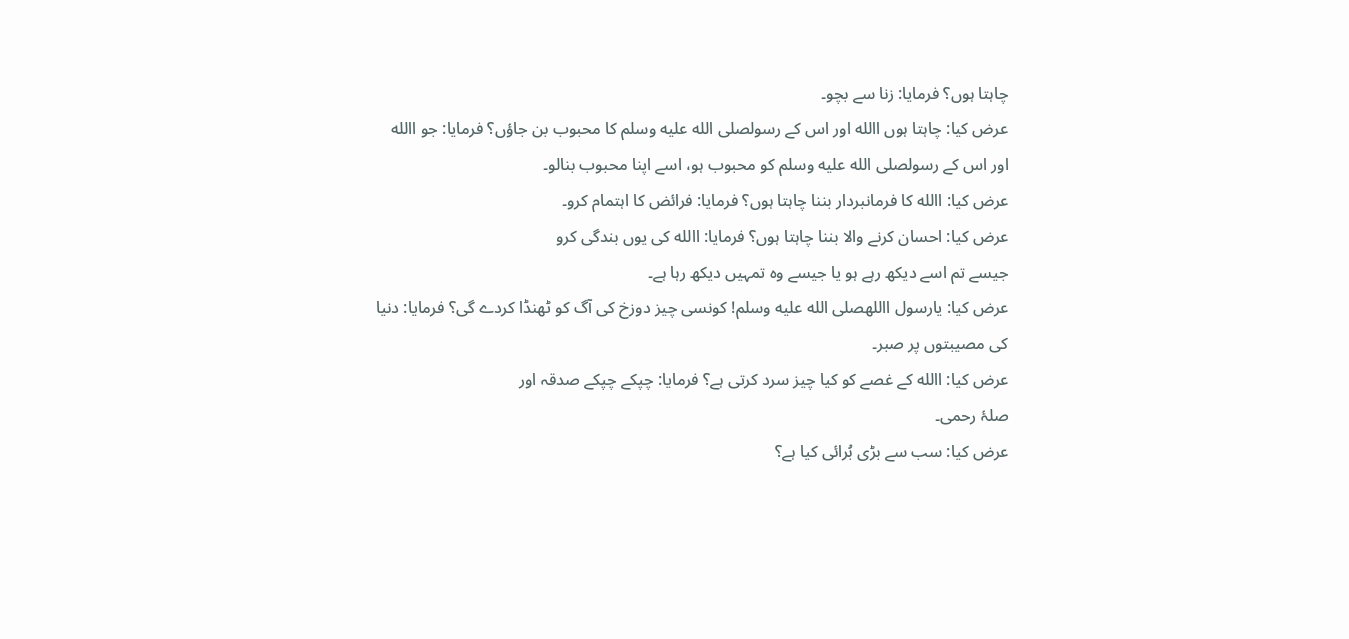چاہتا ہوں؟ فرمایا: زنا سے بچو۔
عرض کیا: چاہتا ہوں االله اور اس کے رسولصلى الله عليه وسلم کا محبوب بن جاؤں؟ فرمایا: جو االله
اور اس کے رسولصلى الله عليه وسلم کو محبوب ہو، اسے اپنا محبوب بنالو۔
عرض کیا: االله کا فرمانبردار بننا چاہتا ہوں؟ فرمایا: فرائض کا اہتمام کرو۔
عرض کیا: احسان کرنے والا بننا چاہتا ہوں؟ فرمایا: االله کی یوں بندگی کرو
جیسے تم اسے دیکھ رہے ہو یا جیسے وہ تمہیں دیکھ رہا ہے۔
عرض کیا: یارسول االلهصلى الله عليه وسلم! کونسی چیز دوزخ کی آگ کو ٹھنڈا کردے گی؟ فرمایا: دنیا
کی مصیبتوں پر صبر۔
عرض کیا: االله کے غصے کو کیا چیز سرد کرتی ہے؟ فرمایا: چپکے چپکے صدقہ اور
صلۂ رحمی۔
عرض کیا: سب سے بڑی بُرائی کیا ہے؟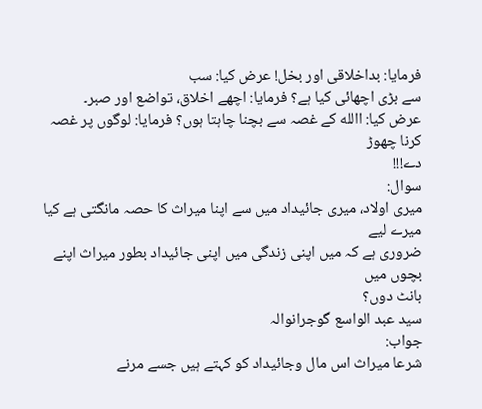فرمایا: بداخلاقی اور بخل! عرض کیا: سب
سے بڑی اچھائی کیا ہے؟ فرمایا: اچھے اخلاق، تواضع اور صبر۔
عرض کیا: االله کے غصہ سے بچنا چاہتا ہوں؟ فرمایا: لوگوں پر غصہ کرنا چھوڑ
دے!!!
سوال:
میری اولاد، میری جائیداد میں سے اپنا میراث کا حصہ مانگتی ہے کیا میرے لیے
ضروری ہے کہ میں اپنی زندگی میں اپنی جائیداد بطور میراث اپنے بچوں میں
بانٹ دوں؟
سید عبد الواسع گوجرانوالہ
جواب:
شرعا میراث اس مال وجائیداد کو کہتے ہیں جسے مرنے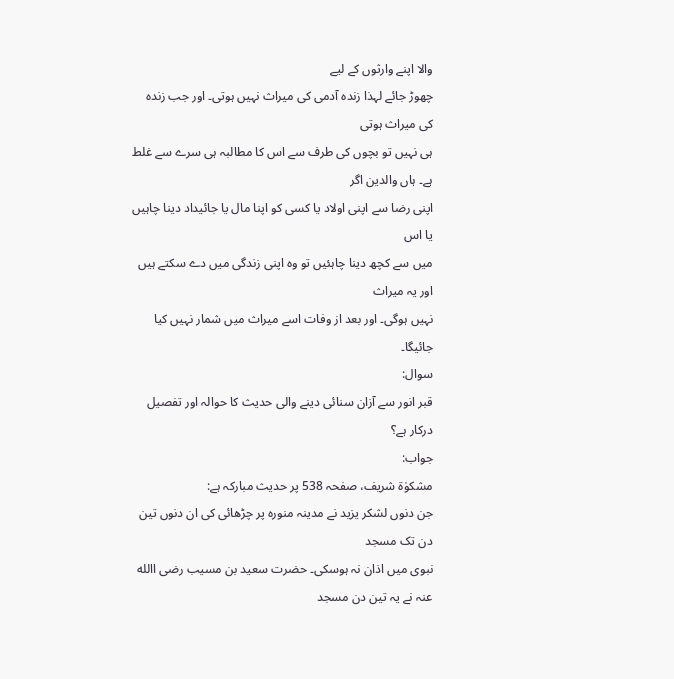والا اپنے وارثوں کے لیے
چھوڑ جائے لہذا زندہ آدمی کی میراث نہیں ہوتی۔ اور جب زندہ کی میراث ہوتی
ہی نہیں تو بچوں کی طرف سے اس کا مطالبہ ہی سرے سے غلط ہے۔ ہاں والدین اگر
اپنی رضا سے اپنی اولاد یا کسی کو اپنا مال یا جائیداد دینا چاہیں یا اس
میں سے کچھ دینا چاہئیں تو وہ اپنی زندگی میں دے سکتے ہیں اور یہ میراث
نہیں ہوگی۔ اور بعد از وفات اسے میراث میں شمار نہیں کیا جائیگا۔
سوال:
قبر انور سے آزان سنائی دینے والی حدیث کا حوالہ اور تفصیل درکار ہے؟
جواب:
مشکوٰۃ شریف، صفحہ 538 پر حدیث مبارکہ ہے:
جن دنوں لشکر یزید نے مدینہ منورہ پر چڑھائی کی ان دنوں تین دن تک مسجد
نبوی میں اذان نہ ہوسکی۔ حضرت سعید بن مسیب رضی االله عنہ نے یہ تین دن مسجد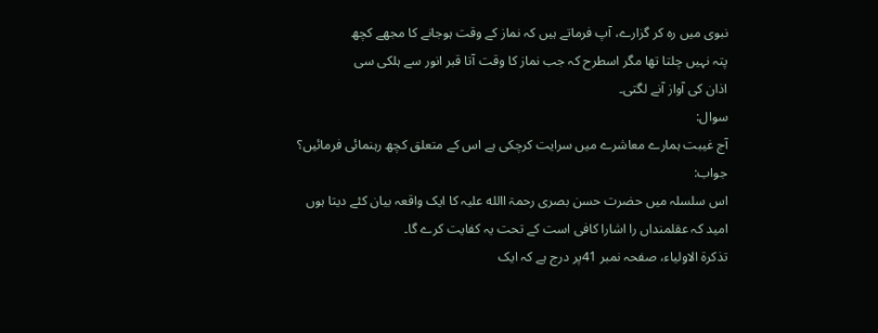نبوی میں رہ کر گزارے، آپ فرماتے ہیں کہ نماز کے وقت ہوجانے کا مجھے کچھ
پتہ نہیں چلتا تھا مگر اسطرح کہ جب نماز کا وقت آتا قبر انور سے ہلکی سی
اذان کی آواز آنے لگتی۔
سوال:
آج غیبت ہمارے معاشرے میں سرایت کرچکی ہے اس کے متعلق کچھ رہنمائی فرمائیں؟
جواب:
اس سلسلہ میں حضرت حسن بصری رحمۃ االله علیہ کا ایک واقعہ بیان کئے دیتا ہوں
امید کہ عقلمنداں را اشارا کافی است کے تحت یہ کفایت کرے گا۔
تذکرۃ الاولیاء، صفحہ نمبر 41پر درج ہے کہ ایک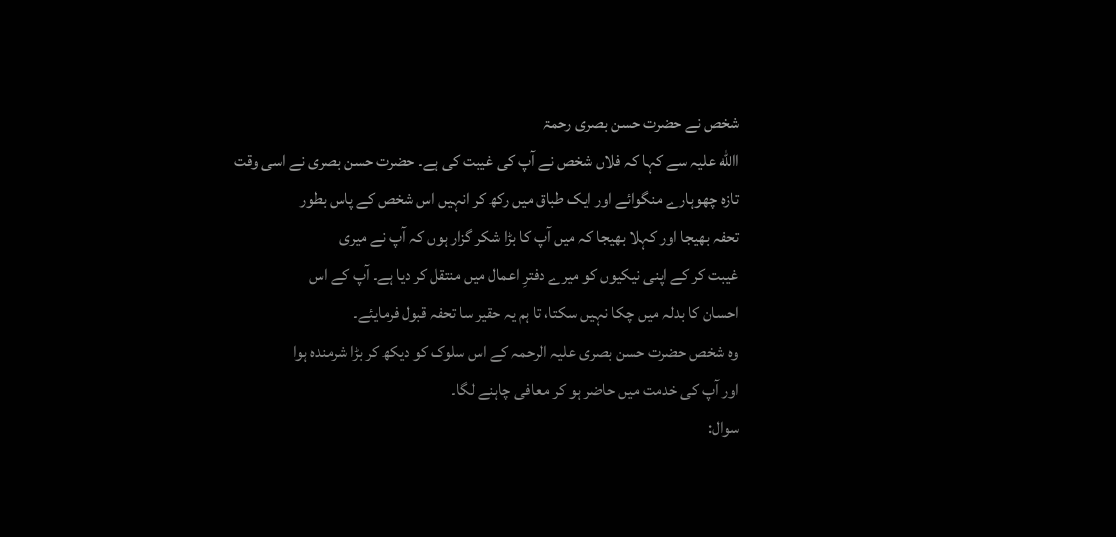شخص نے حضرت حسن بصری رحمۃ
االله علیہ سے کہا کہ فلاں شخص نے آپ کی غیبت کی ہے۔ حضرت حسن بصری نے اسی وقت
تازہ چھوہارے منگوائے اور ایک طباق میں رکھ کر انہیں اس شخص کے پاس بطور
تحفہ بھیجا اور کہلا بھیجا کہ میں آپ کا بڑا شکر گزار ہوں کہ آپ نے میری
غیبت کر کے اپنی نیکیوں کو میرے دفترِ اعمال میں منتقل کر دیا ہے۔ آپ کے اس
احسان کا بدلہ میں چکا نہیں سکتا، تا ہم یہ حقیر سا تحفہ قبول فرمایئے۔
وہ شخص حضرت حسن بصری علیہ الرحمہ کے اس سلوک کو دیکھ کر بڑا شرمندہ ہوا
اور آپ کی خدمت میں حاضر ہو کر معافی چاہنے لگا۔
سوال: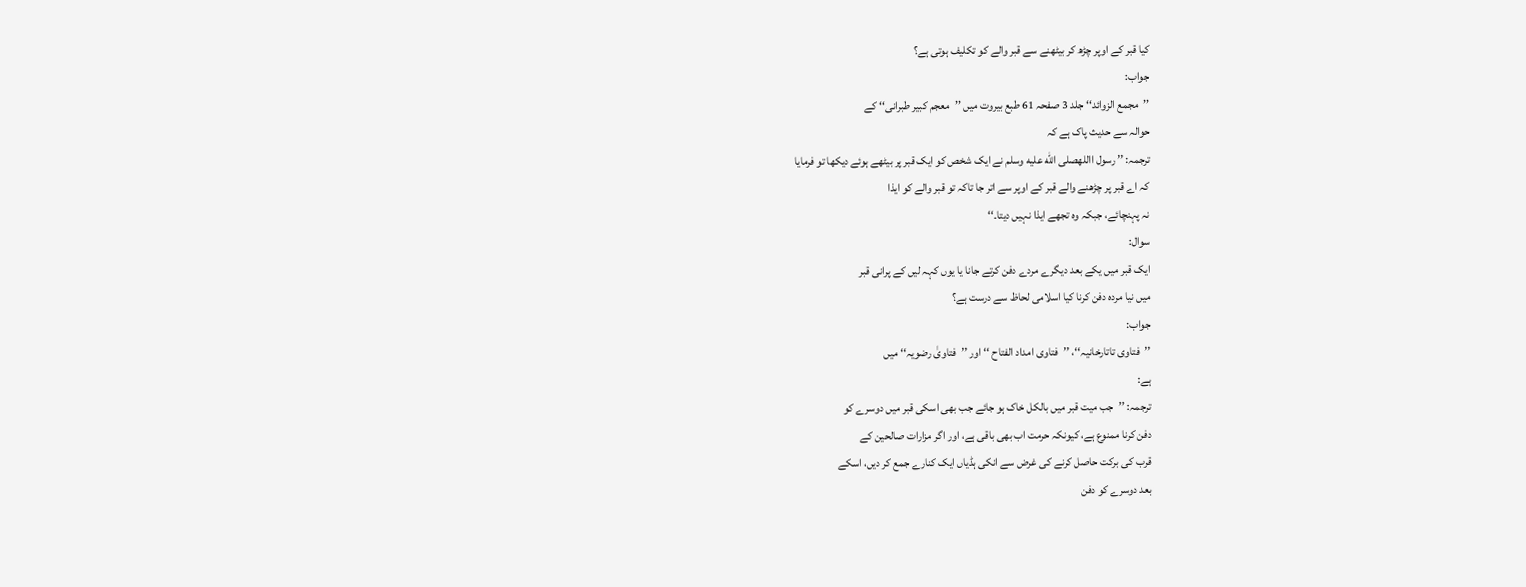کیا قبر کے اوپر چڑھ کر بیٹھنے سے قبر والے کو تکلیف ہوتی ہے؟
جواب:
’’مجمع الزوائد‘‘ جلد 3 صفحہ 61 طبع بیروت میں ’’معجم کبیر طبرانی‘‘ کے
حوالہ سے حدیث پاک ہے کہ
ترجمہ: ’’ رسول االلهصلى الله عليه وسلم نے ایک شخص کو ایک قبر پر بیٹھے ہوئے دیکھا تو فرمایا
کہ اے قبر پر چڑھنے والے قبر کے اوپر سے اتر جا تاکہ تو قبر والے کو ایذا
نہ پہنچائے، جبکہ وہ تجھے ایذا نہیں دیتا۔‘‘
سوال:
ایک قبر میں یکے بعد دیگرے مردے دفن کرتے جانا یا یوں کہہ لیں کے پرانی قبر
میں نیا مردہ دفن کرنا کیا اسلامی لحاظ سے درست ہے؟
جواب:
’’فتاوی تاتارخانیہ‘‘، ’’فتاوی امداد الفتاح ‘‘ اور ’’فتاویٰ رضویہ‘‘ میں
ہے:
ترجمہ: ’’جب میت قبر میں بالکل خاک ہو جائے جب بھی اسکی قبر میں دوسرے کو
دفن کرنا ممنوع ہے، کیونکہ حرمت اب بھی باقی ہے، اور اگر مزارات صالحین کے
قرب کی برکت حاصل کرنے کی غرض سے انکی ہڈیاں ایک کنارے جمع کر دیں، اسکے
بعد دوسرے کو دفن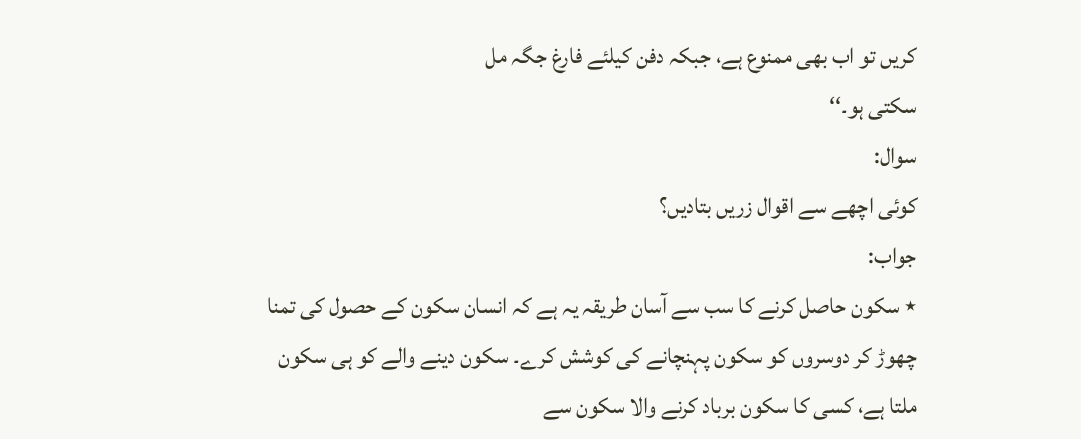کریں تو اب بھی ممنوع ہے، جبکہ دفن کیلئے فارغ جگہ مل
سکتی ہو۔‘‘
سوال:
کوئی اچھے سے اقوال زریں بتادیں؟
جواب:
٭ سکون حاصل کرنے کا سب سے آسان طریقہ یہ ہے کہ انسان سکون کے حصول کی تمنا
چھوڑ کر دوسروں کو سکون پہنچانے کی کوشش کرے۔ سکون دینے والے کو ہی سکون
ملتا ہے، کسی کا سکون برباد کرنے والا سکون سے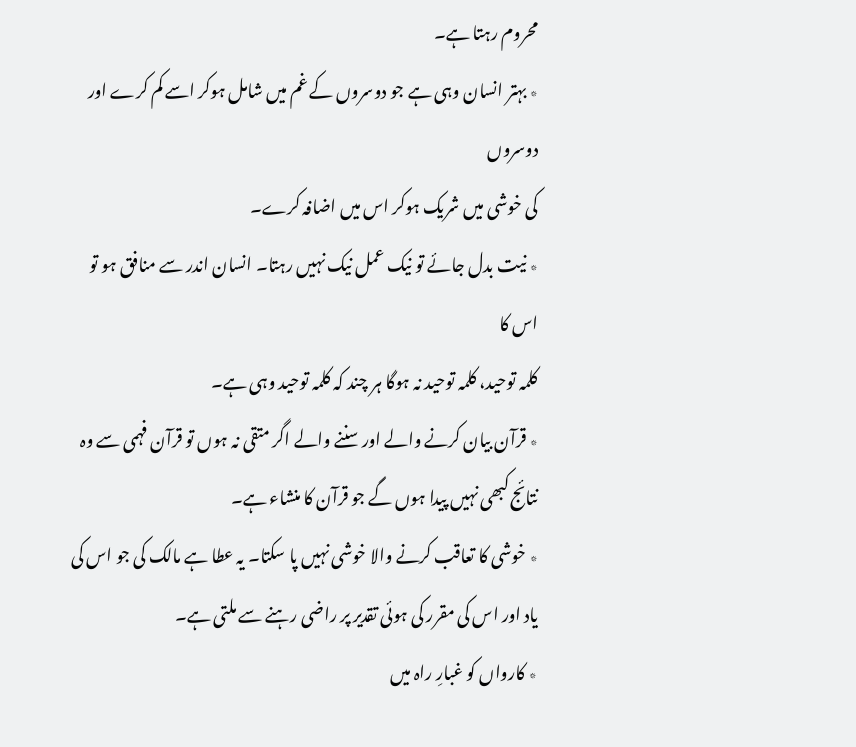محروم رہتا ہے۔
٭ بہتر انسان وہی ہے جو دوسروں کے غم میں شامل ہوکر اسے کم کرے اور دوسروں
کی خوشی میں شریک ہوکر اس میں اضافہ کرے۔
٭ نیت بدل جائے تو نیک عمل نیک نہیں رہتا۔ انسان اندر سے منافق ہو تو اس کا
کلمہ توحید، کلمہ توحید نہ ہوگا ہر چند کہ کلمہ توحید وہی ہے۔
٭ قرآن بیان کرنے والے اور سننے والے اگر متقی نہ ہوں تو قرآن فہمی سے وہ
نتائج کبھی نہیں پیدا ہوں گے جو قرآن کا منشاء ہے۔
٭ خوشی کا تعاقب کرنے والا خوشی نہیں پا سکتا۔ یہ عطا ہے مالک کی جو اس کی
یاد اور اس کی مقرر کی ہوئی تقدیر پر راضی رہنے سے ملتی ہے۔
٭ کارواں کو غبارِ راہ میں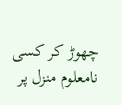چھوڑ کر کسی نامعلوم منزل پر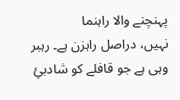پہنچنے والا راہنما
نہیں، دراصل راہزن ہے۔ رہبر وہی ہے جو قافلے کو شادبیِٔ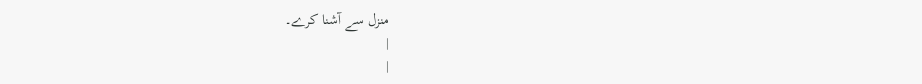منزل سے آشنا کرے۔
|
|